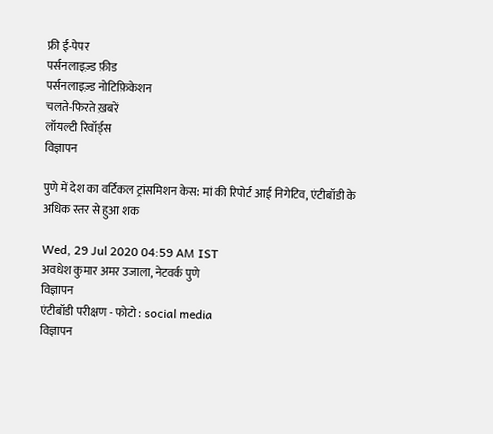फ्री ई-पेपर
पर्सनलाइज़्ड फ़ीड
पर्सनलाइज़्ड नोटिफ़िकेशन
चलते-फिरते ख़बरें
लॉयल्टी रिवॉर्ड्स
विज्ञापन

पुणे में देश का वर्टिकल ट्रांसमिशन केस: मां की रिपोर्ट आई निगेटिव, एंटीबॉडी के अधिक स्तर से हुआ शक

Wed, 29 Jul 2020 04:59 AM IST
अवधेश कुमार अमर उजाला, नेटवर्क पुणे
विज्ञापन
एंटीबॉडी परीक्षण - फोटो : social media
विज्ञापन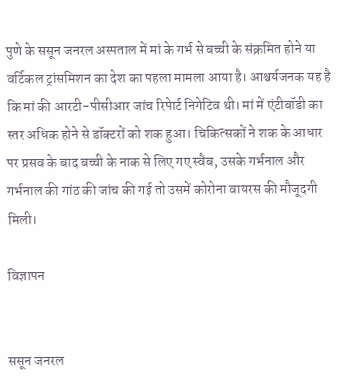पुणे के ससून जनरल अस्पताल में मां के गर्भ से बच्ची के संक्रमित होने या वर्टिकल ट्रांसमिशन का देश का पहला मामला आया है। आश्चर्यजनक यह है कि मां की आरटी-पीसीआर जांच रिपेार्ट निगेटिव थी। मां में एंटीबॉडी का स्तर अधिक होने से डॉक्टरों को शक हुआ। चिकित्सकों ने शक के आधार पर प्रसव के बाद बच्ची के नाक से लिए गए स्वैब, उसके गर्भनाल और गर्भनाल की गांठ की जांच की गई तो उसमें कोरोना वायरस की मौजूदगी मिली।

विज्ञापन


ससून जनरल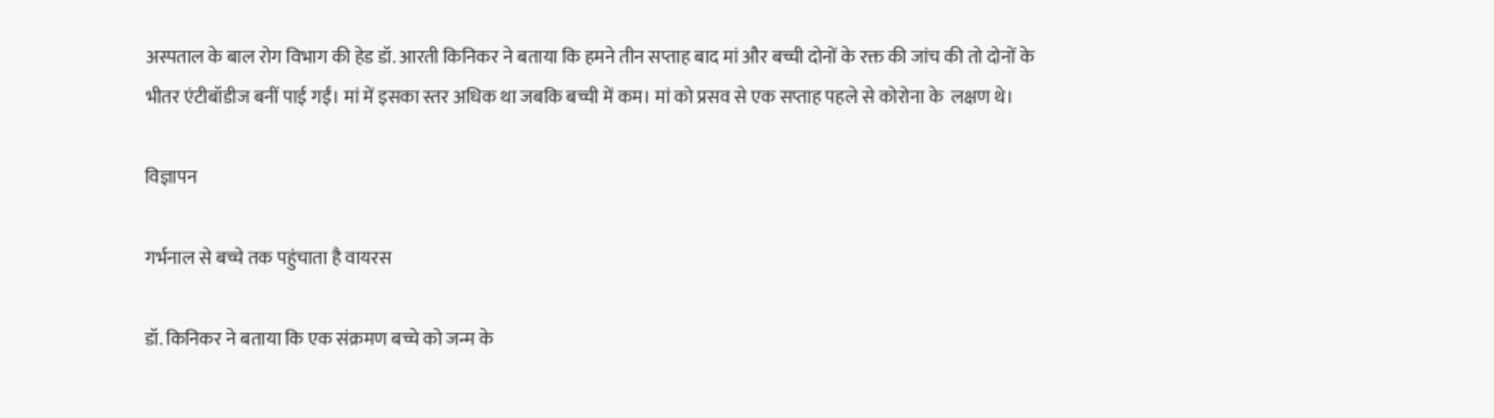अस्पताल के बाल रोग विभाग की हेड डॉ. आरती किनिकर ने बताया कि हमने तीन सप्ताह बाद मां और बच्ची दोनों के रक्त की जांच की तो दोनों के भीतर एंटीबॉडीज बनीं पाई गईं। मां में इसका स्तर अधिक था जबकि बच्ची में कम। मां को प्रसव से एक सप्ताह पहले से कोरोना के  लक्षण थे।

विज्ञापन

गर्भनाल से बच्चे तक पहुंचाता है वायरस

डॉ. किनिकर ने बताया कि एक संक्रमण बच्चे को जन्म के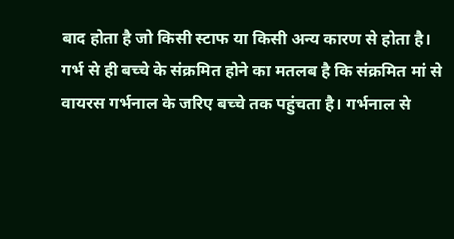बाद होता है जो किसी स्टाफ या किसी अन्य कारण से होता है। गर्भ से ही बच्चे के संक्रमित होने का मतलब है कि संक्रमित मां से वायरस गर्भनाल के जरिए बच्चे तक पहुंचता है। गर्भनाल से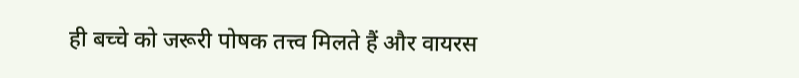ही बच्चे को जरूरी पोषक तत्त्व मिलते हैं और वायरस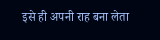इसे ही अपनी राह बना लेता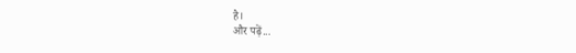है।
और पढ़ें...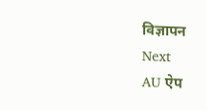विज्ञापन
Next
AU ऐप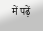में पढ़ें